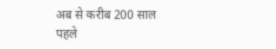अब से करीब 200 साल
पहले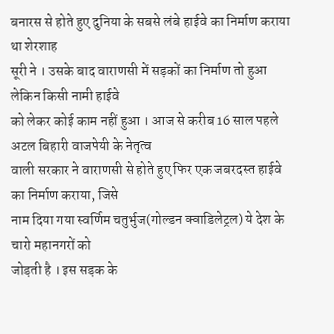बनारस से होते हुए दुनिया के सबसे लंबे हाईवे का निर्माण कराया था शेरशाह
सूरी ने । उसके बाद वाराणसी में सड़कों का निर्माण तो हुआ लेकिन किसी नामी हाईवे
को लेकर कोई काम नहीं हुआ । आज से करीब 16 साल पहले अटल बिहारी वाजपेयी के नेतृत्व
वाली सरकार ने वाराणसी से होते हुए फिर एक जबरदस्त हाईवे का निर्माण कराया, जिसे
नाम दिया गया स्वर्णिम चतुर्भुज(गोल्डन क्वाडिलेट्रल) ये देश के चारो महानगरों को
जोड़ती है । इस सड़क के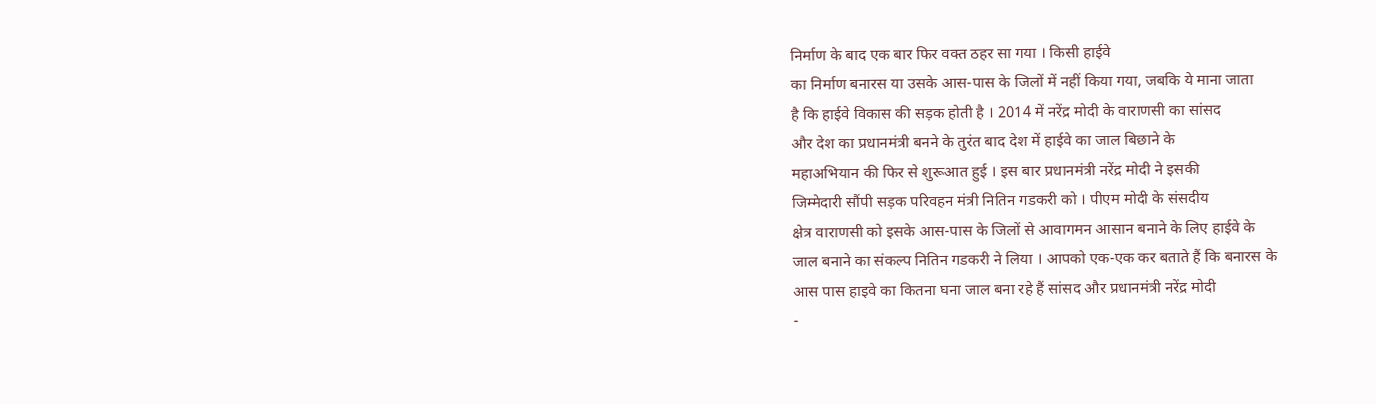निर्माण के बाद एक बार फिर वक्त ठहर सा गया । किसी हाईवे
का निर्माण बनारस या उसके आस-पास के जिलों में नहीं किया गया, जबकि ये माना जाता
है कि हाईवे विकास की सड़क होती है । 2014 में नरेंद्र मोदी के वाराणसी का सांसद
और देश का प्रधानमंत्री बनने के तुरंत बाद देश में हाईवे का जाल बिछाने के
महाअभियान की फिर से शुरूआत हुई । इस बार प्रधानमंत्री नरेंद्र मोदी ने इसकी
जिम्मेदारी सौंपी सड़क परिवहन मंत्री नितिन गडकरी को । पीएम मोदी के संसदीय
क्षेत्र वाराणसी को इसके आस-पास के जिलों से आवागमन आसान बनाने के लिए हाईवे के
जाल बनाने का संकल्प नितिन गडकरी ने लिया । आपको एक-एक कर बताते हैं कि बनारस के
आस पास हाइवे का कितना घना जाल बना रहे हैं सांसद और प्रधानमंत्री नरेंद्र मोदी
-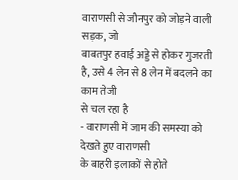वाराणसी से जौनपुर को जोड़ने वाली सड़क, जो
बाबतपुर हवाई अड्डे से होकर गुजरती है, उसे 4 लेन से 8 लेन में बदलने का काम तेजी
से चल रहा है
- वाराणसी में जाम की समस्या को देखते हुए वाराणसी
के बाहरी इलाकों से होते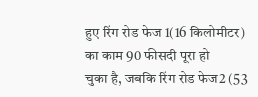हुए रिंग रोड फेज 1(16 किलोमीटर) का काम 90 फीसदी पूरा हो
चुका है, जबकि रिंग रोड फेज2 (53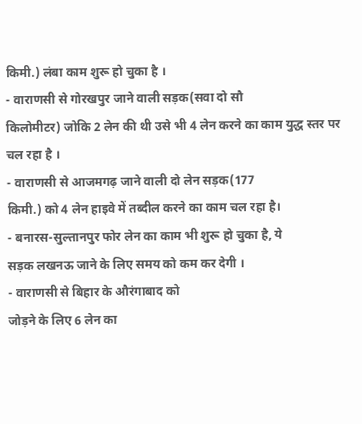किमी.) लंबा काम शुरू हो चुका है ।
- वाराणसी से गोरखपुर जाने वाली सड़क(सवा दो सौ
किलोमीटर) जोकि 2 लेन की थी उसे भी 4 लेन करने का काम युद्ध स्तर पर चल रहा है ।
- वाराणसी से आजमगढ़ जाने वाली दो लेन सड़क(177
किमी.) को 4 लेन हाइवे में तब्दील करने का काम चल रहा है।
- बनारस-सुल्तानपुर फोर लेन का काम भी शुरू हो चुका है, ये
सड़क लखनऊ जाने के लिए समय को कम कर देगी ।
- वाराणसी से बिहार के औरंगाबाद को
जोड़ने के लिए 6 लेन का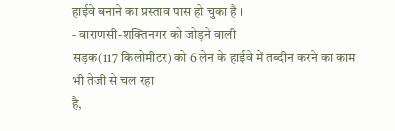हाईवे बनाने का प्रस्ताव पास हो चुका है ।
- वाराणसी-शक्तिनगर को जोड़ने वाली
सड़क(117 किलोमीटर) को 6 लेन के हाईवे में तब्दीन करने का काम भी तेजी से चल रहा
है,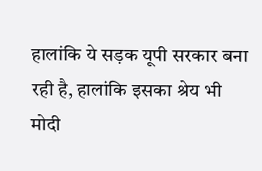हालांकि ये सड़क यूपी सरकार बना रही है, हालांकि इसका श्रेय भी मोदी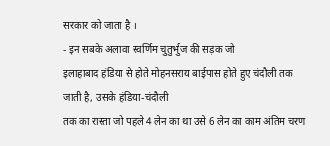सरकार को जाता है ।
- इन सबके अलावा स्वर्णिम चुतुर्भुज की सड़क जो
इलाहाबाद हंडिया से होते मोहनसराय बाईपास होते हुए चंदौली तक जाती है, उसके हंडिया-चंदौली
तक का रास्ता जो पहले 4 लेन का था उसे 6 लेन का काम अंतिम चरण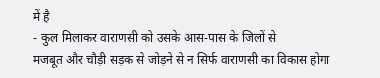में है
- कुल मिलाकर वाराणसी को उसके आस-पास के जिलों से
मजबूत और चौड़ी सड़क से जोड़ने से न सिर्फ वाराणसी का विकास होगा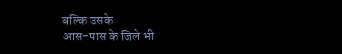बल्कि उसके
आस-पास के जिले भी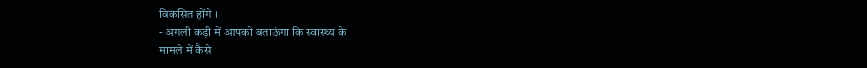विकसित होंगे ।
- अगली कड़ी में आपको बताऊंगा कि स्वास्थ्य के
मामले में कैसे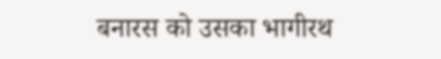बनारस को उसका भागीरथ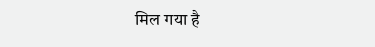मिल गया है